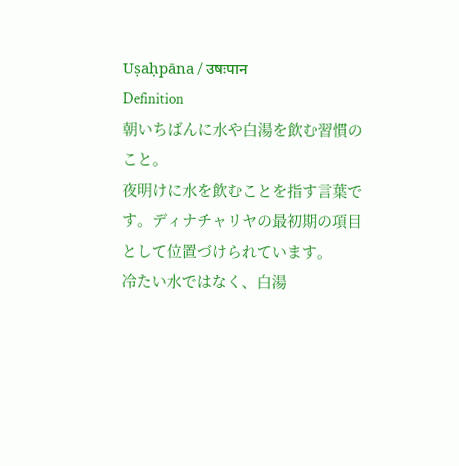Uṣaḥpāna / उषःपान
Definition
朝いちばんに水や白湯を飲む習慣のこと。
夜明けに水を飲むことを指す言葉です。ディナチャリヤの最初期の項目として位置づけられています。
冷たい水ではなく、白湯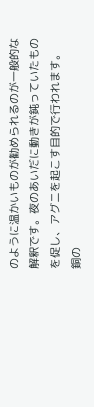のように温かいものが勧められるのが一般的な解釈です。夜のあいだに動きが鈍っていたものを促し、アグニを起こす目的で行われます。
銅の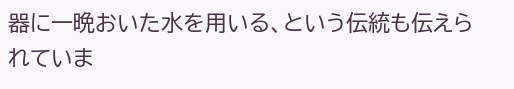器に一晩おいた水を用いる、という伝統も伝えられていま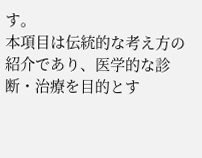す。
本項目は伝統的な考え方の紹介であり、医学的な診断・治療を目的とす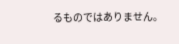るものではありません。